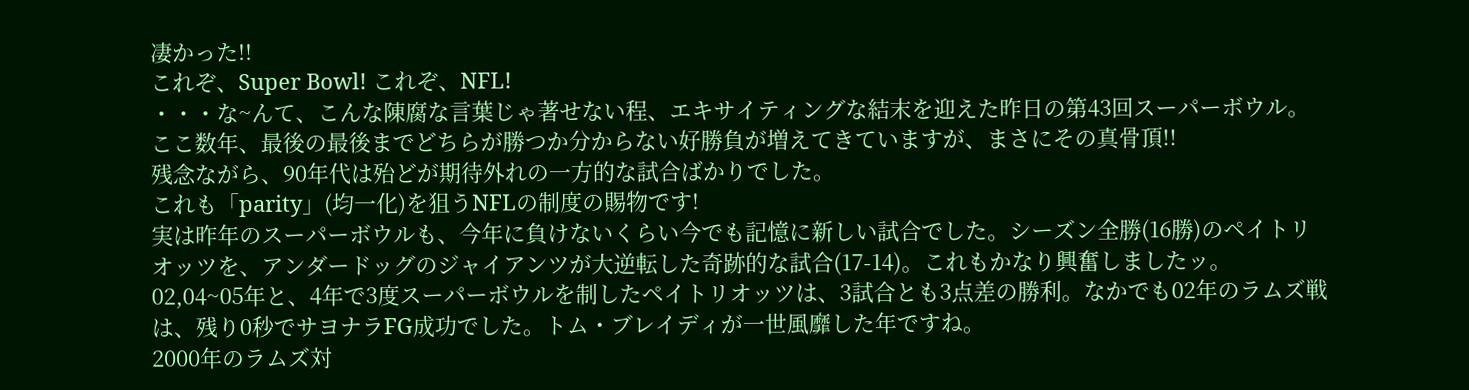凄かった!!
これぞ、Super Bowl! これぞ、NFL!
・・・な~んて、こんな陳腐な言葉じゃ著せない程、エキサイティングな結末を迎えた昨日の第43回スーパーボウル。
ここ数年、最後の最後までどちらが勝つか分からない好勝負が増えてきていますが、まさにその真骨頂!!
残念ながら、90年代は殆どが期待外れの一方的な試合ばかりでした。
これも「parity」(均一化)を狙うNFLの制度の賜物です!
実は昨年のスーパーボウルも、今年に負けないくらい今でも記憶に新しい試合でした。シーズン全勝(16勝)のペイトリオッツを、アンダードッグのジャイアンツが大逆転した奇跡的な試合(17-14)。これもかなり興奮しましたッ。
02,04~05年と、4年で3度スーパーボウルを制したペイトリオッツは、3試合とも3点差の勝利。なかでも02年のラムズ戦は、残り0秒でサヨナラFG成功でした。トム・ブレイディが一世風靡した年ですね。
2000年のラムズ対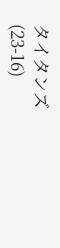タイタンズ(23-16)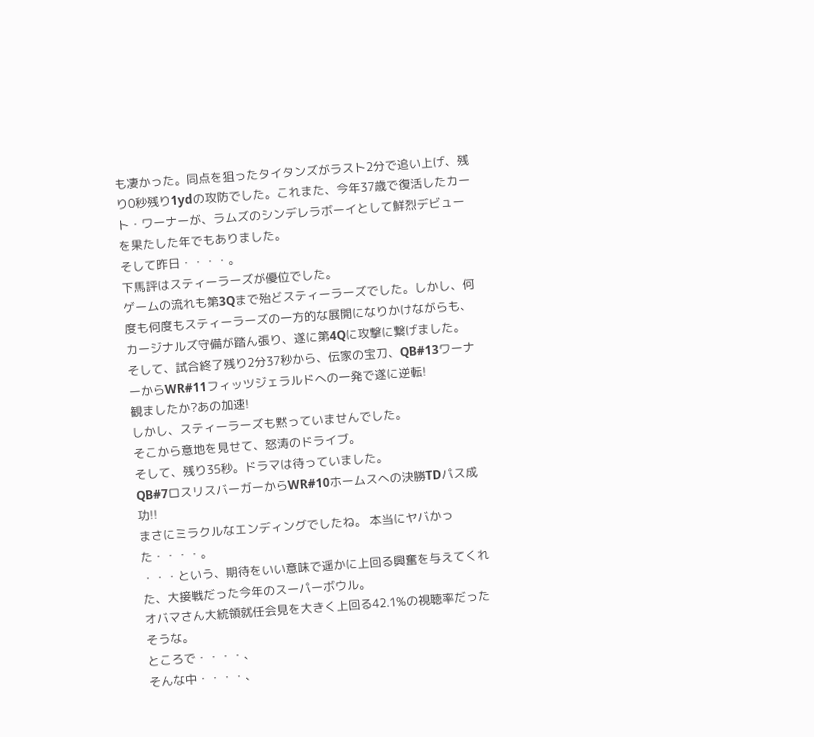も凄かった。同点を狙ったタイタンズがラスト2分で追い上げ、残り0秒残り1ydの攻防でした。これまた、今年37歳で復活したカート・ワーナーが、ラムズのシンデレラボーイとして鮮烈デビューを果たした年でもありました。
そして昨日・・・・。
下馬評はスティーラーズが優位でした。
ゲームの流れも第3Qまで殆どスティーラーズでした。しかし、何度も何度もスティーラーズの一方的な展開になりかけながらも、カージナルズ守備が踏ん張り、遂に第4Qに攻撃に繋げました。
そして、試合終了残り2分37秒から、伝家の宝刀、QB#13ワーナーからWR#11フィッツジェラルドへの一発で遂に逆転!
観ましたか?あの加速!
しかし、スティーラーズも黙っていませんでした。
そこから意地を見せて、怒涛のドライブ。
そして、残り35秒。ドラマは待っていました。
QB#7ロスリスバーガーからWR#10ホームスへの決勝TDパス成功!!
まさにミラクルなエンディングでしたね。 本当にヤバかった・・・・。
・・・という、期待をいい意味で遥かに上回る興奮を与えてくれた、大接戦だった今年のスーパーボウル。
オバマさん大統領就任会見を大きく上回る42.1%の視聴率だったそうな。
ところで・・・・、
そんな中・・・・、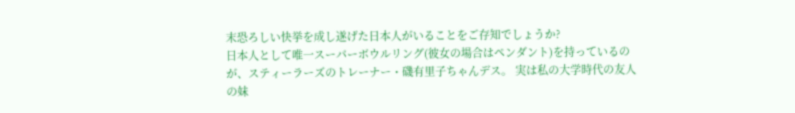末恐ろしい快挙を成し遂げた日本人がいることをご存知でしょうか?
日本人として唯一スーパーボウルリング(彼女の場合はペンダント)を持っているのが、スティーラーズのトレーナー・磯有里子ちゃんデス。 実は私の大学時代の友人の妹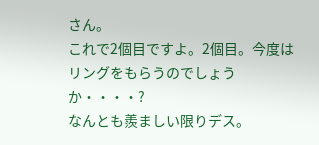さん。
これで2個目ですよ。2個目。今度はリングをもらうのでしょうか・・・・?
なんとも羨ましい限りデス。